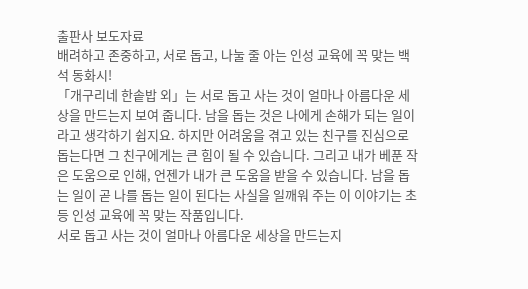출판사 보도자료
배려하고 존중하고, 서로 돕고, 나눌 줄 아는 인성 교육에 꼭 맞는 백석 동화시!
「개구리네 한솥밥 외」는 서로 돕고 사는 것이 얼마나 아름다운 세상을 만드는지 보여 줍니다. 남을 돕는 것은 나에게 손해가 되는 일이라고 생각하기 쉽지요. 하지만 어려움을 겪고 있는 친구를 진심으로 돕는다면 그 친구에게는 큰 힘이 될 수 있습니다. 그리고 내가 베푼 작은 도움으로 인해, 언젠가 내가 큰 도움을 받을 수 있습니다. 남을 돕는 일이 곧 나를 돕는 일이 된다는 사실을 일깨워 주는 이 이야기는 초등 인성 교육에 꼭 맞는 작품입니다.
서로 돕고 사는 것이 얼마나 아름다운 세상을 만드는지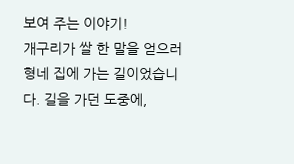보여 주는 이야기!
개구리가 쌀 한 말을 얻으러 형네 집에 가는 길이었습니다. 길을 가던 도중에,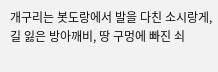개구리는 봇도랑에서 발을 다친 소시랑게, 길 잃은 방아깨비, 땅 구멍에 빠진 쇠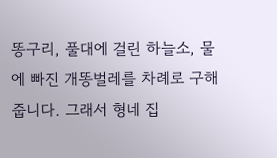똥구리, 풀대에 걸린 하늘소, 물에 빠진 개똥벌레를 차례로 구해 줍니다. 그래서 형네 집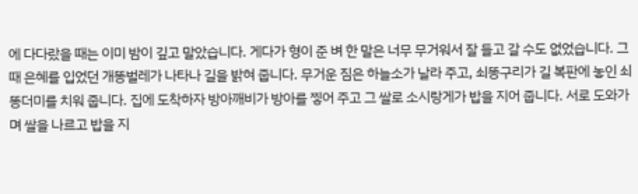에 다다랐을 때는 이미 밤이 깊고 말았습니다. 게다가 형이 준 벼 한 말은 너무 무거워서 잘 들고 갈 수도 없었습니다. 그때 은혜를 입었던 개똥벌레가 나타나 길을 밝혀 줍니다. 무거운 짐은 하늘소가 날라 주고, 쇠똥구리가 길 복판에 놓인 쇠똥더미를 치워 줍니다. 집에 도착하자 방아깨비가 방아를 찧어 주고 그 쌀로 소시랑게가 밥을 지어 줍니다. 서로 도와가며 쌀을 나르고 밥을 지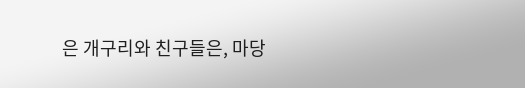은 개구리와 친구들은, 마당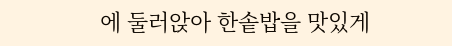에 둘러앉아 한솥밥을 맛있게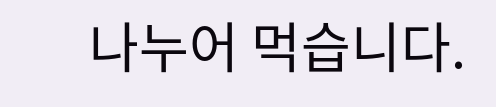나누어 먹습니다.